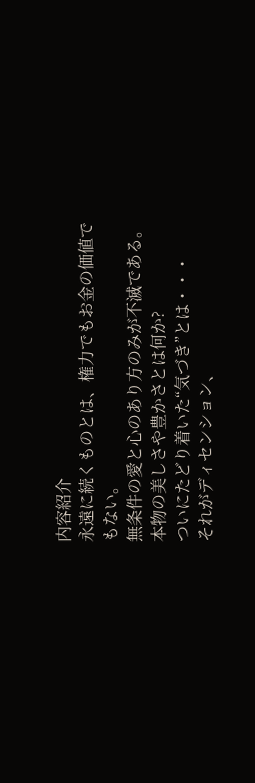内容紹介
永遠に続くものとは、権力でもお金の価値でもない。
無条件の愛と心のあり方のみが不滅である。
本物の美しさや豊かさとは何か?
ついにたどり着いた“気づき”とは・・・
それがディセンション、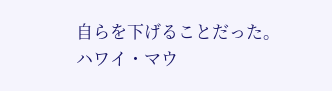自らを下げることだった。
ハワイ・マウ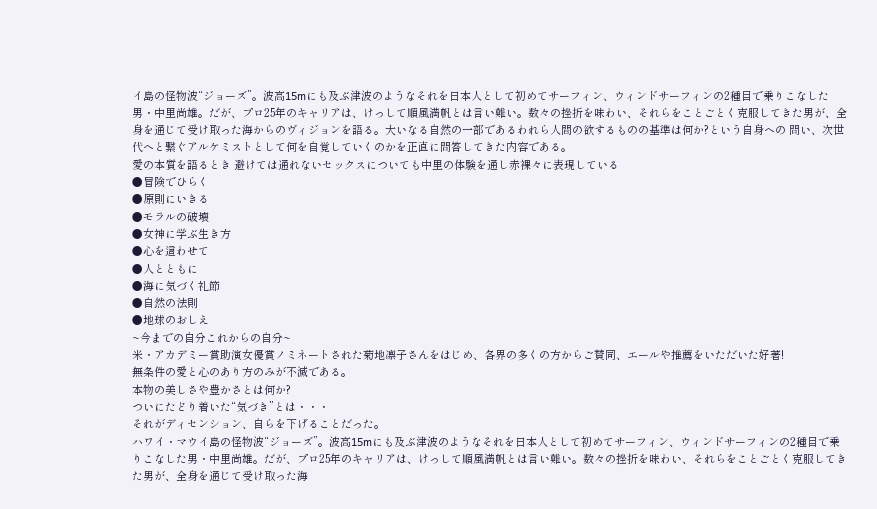イ島の怪物波“ジョーズ”。波高15mにも及ぶ津波のようなそれを日本人として初めてサーフィン、ウィンドサーフィンの2種目で乗りこなした男・中里尚雄。だが、プロ25年のキャリアは、けっして順風満帆とは言い難い。数々の挫折を味わい、それらをことごとく克服してきた男が、全身を通じて受け取った海からのヴィジョンを語る。大いなる自然の一部であるわれら人間の欲するものの基準は何か?という自身への 問い、次世代へと繋ぐアルケミストとして何を自覚していくのかを正直に問答してきた内容である。
愛の本質を語るとき 避けては通れないセックスについても中里の体験を通し赤裸々に表現している
●冒険でひらく
●原則にいきる
●モラルの破壊
●女神に学ぶ生き方
●心を這わせて
●人とともに
●海に気づく礼節
●自然の法則
●地球のおしえ
~今までの自分これからの自分~
米・アカデミー賞助演女優賞ノミネートされた菊地凛子さんをはじめ、各界の多くの方からご賛同、エールや推薦をいただいた好著!
無条件の愛と心のあり方のみが不滅である。
本物の美しさや豊かさとは何か?
ついにたどり着いた“気づき”とは・・・
それがディセンション、自らを下げることだった。
ハワイ・マウイ島の怪物波“ジョーズ”。波高15mにも及ぶ津波のようなそれを日本人として初めてサーフィン、ウィンドサーフィンの2種目で乗りこなした男・中里尚雄。だが、プロ25年のキャリアは、けっして順風満帆とは言い難い。数々の挫折を味わい、それらをことごとく克服してきた男が、全身を通じて受け取った海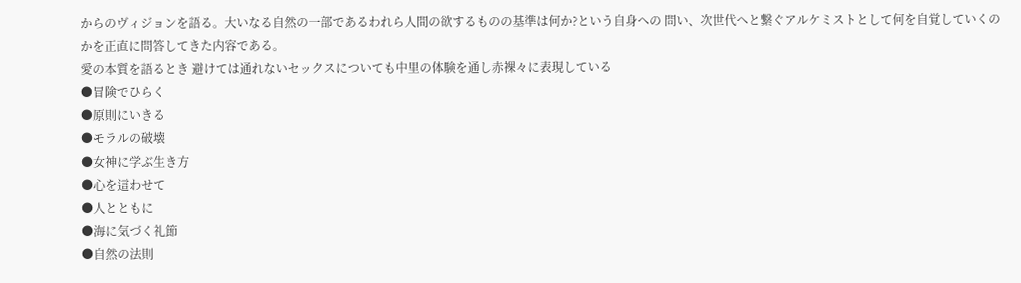からのヴィジョンを語る。大いなる自然の一部であるわれら人間の欲するものの基準は何か?という自身への 問い、次世代へと繋ぐアルケミストとして何を自覚していくのかを正直に問答してきた内容である。
愛の本質を語るとき 避けては通れないセックスについても中里の体験を通し赤裸々に表現している
●冒険でひらく
●原則にいきる
●モラルの破壊
●女神に学ぶ生き方
●心を這わせて
●人とともに
●海に気づく礼節
●自然の法則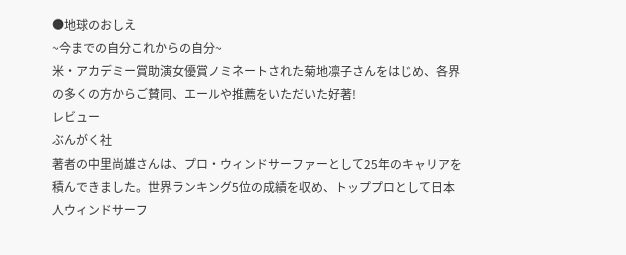●地球のおしえ
~今までの自分これからの自分~
米・アカデミー賞助演女優賞ノミネートされた菊地凛子さんをはじめ、各界の多くの方からご賛同、エールや推薦をいただいた好著!
レビュー
ぶんがく社
著者の中里尚雄さんは、プロ・ウィンドサーファーとして25年のキャリアを積んできました。世界ランキング5位の成績を収め、トッププロとして日本人ウィンドサーフ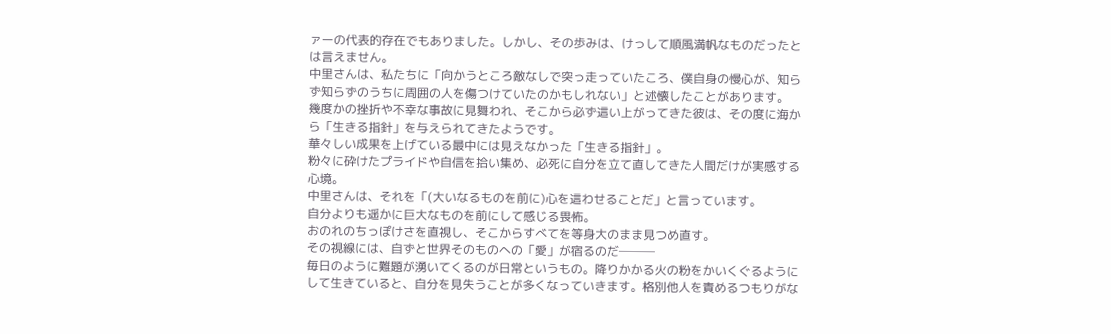ァーの代表的存在でもありました。しかし、その歩みは、けっして順風満帆なものだったとは言えません。
中里さんは、私たちに「向かうところ敵なしで突っ走っていたころ、僕自身の慢心が、知らず知らずのうちに周囲の人を傷つけていたのかもしれない」と述懐したことがあります。
幾度かの挫折や不幸な事故に見舞われ、そこから必ず這い上がってきた彼は、その度に海から「生きる指針」を与えられてきたようです。
華々しい成果を上げている最中には見えなかった「生きる指針」。
粉々に砕けたプライドや自信を拾い集め、必死に自分を立て直してきた人間だけが実感する心境。
中里さんは、それを「(大いなるものを前に)心を這わせることだ」と言っています。
自分よりも遥かに巨大なものを前にして感じる畏怖。
おのれのちっぽけさを直視し、そこからすべてを等身大のまま見つめ直す。
その視線には、自ずと世界そのものへの「愛」が宿るのだ───
毎日のように難題が湧いてくるのが日常というもの。降りかかる火の粉をかいくぐるようにして生きていると、自分を見失うことが多くなっていきます。格別他人を責めるつもりがな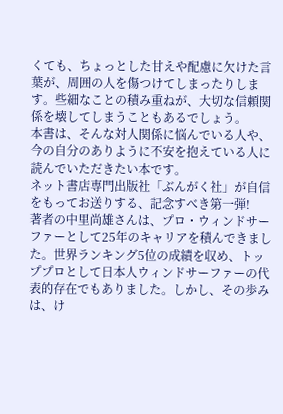くても、ちょっとした甘えや配慮に欠けた言葉が、周囲の人を傷つけてしまったりします。些細なことの積み重ねが、大切な信頼関係を壊してしまうこともあるでしょう。
本書は、そんな対人関係に悩んでいる人や、今の自分のありように不安を抱えている人に読んでいただきたい本です。
ネット書店専門出版社「ぶんがく社」が自信をもってお送りする、記念すべき第一弾!
著者の中里尚雄さんは、プロ・ウィンドサーファーとして25年のキャリアを積んできました。世界ランキング5位の成績を収め、トッププロとして日本人ウィンドサーファーの代表的存在でもありました。しかし、その歩みは、け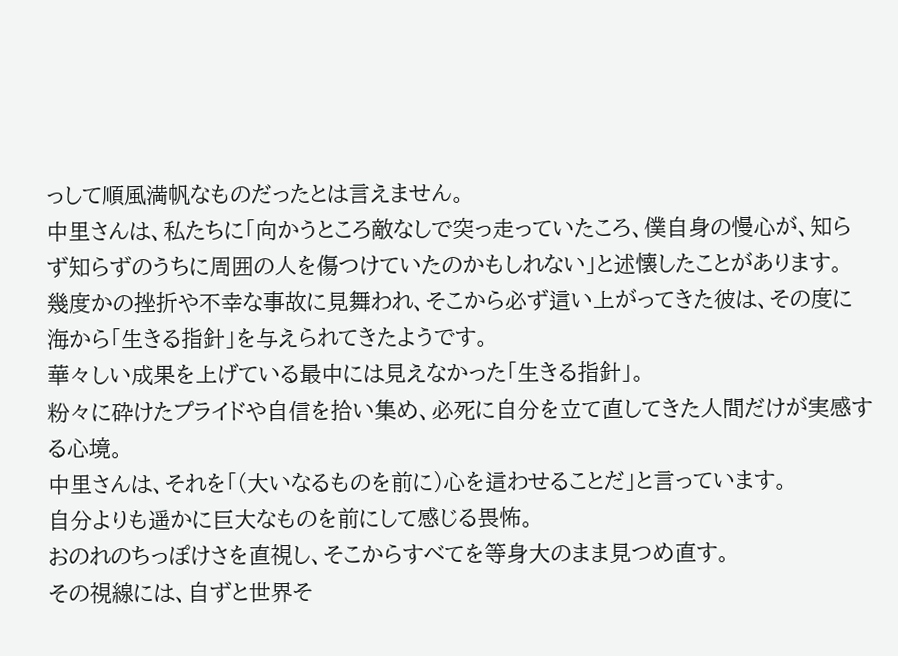っして順風満帆なものだったとは言えません。
中里さんは、私たちに「向かうところ敵なしで突っ走っていたころ、僕自身の慢心が、知らず知らずのうちに周囲の人を傷つけていたのかもしれない」と述懐したことがあります。
幾度かの挫折や不幸な事故に見舞われ、そこから必ず這い上がってきた彼は、その度に海から「生きる指針」を与えられてきたようです。
華々しい成果を上げている最中には見えなかった「生きる指針」。
粉々に砕けたプライドや自信を拾い集め、必死に自分を立て直してきた人間だけが実感する心境。
中里さんは、それを「(大いなるものを前に)心を這わせることだ」と言っています。
自分よりも遥かに巨大なものを前にして感じる畏怖。
おのれのちっぽけさを直視し、そこからすべてを等身大のまま見つめ直す。
その視線には、自ずと世界そ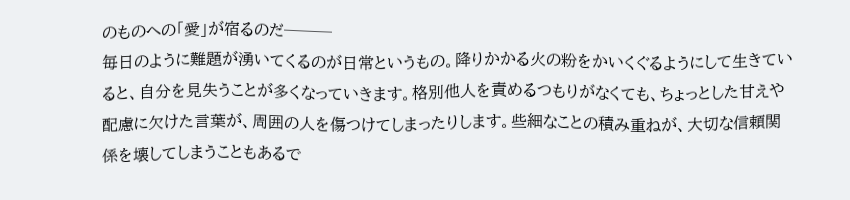のものへの「愛」が宿るのだ───
毎日のように難題が湧いてくるのが日常というもの。降りかかる火の粉をかいくぐるようにして生きていると、自分を見失うことが多くなっていきます。格別他人を責めるつもりがなくても、ちょっとした甘えや配慮に欠けた言葉が、周囲の人を傷つけてしまったりします。些細なことの積み重ねが、大切な信頼関係を壊してしまうこともあるで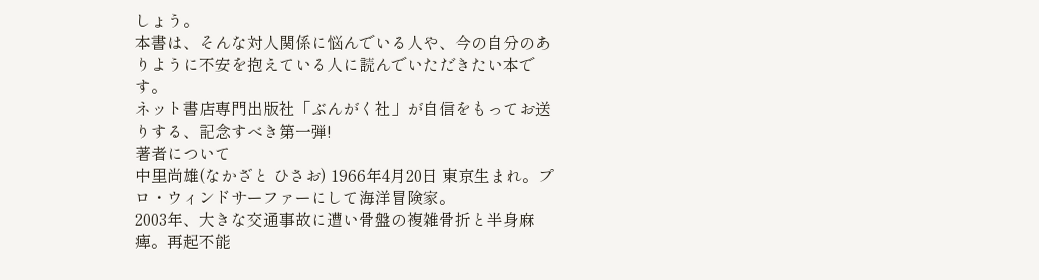しょう。
本書は、そんな対人関係に悩んでいる人や、今の自分のありように不安を抱えている人に読んでいただきたい本です。
ネット書店専門出版社「ぶんがく社」が自信をもってお送りする、記念すべき第一弾!
著者について
中里尚雄(なかざと ひさお) 1966年4月20日 東京生まれ。プロ・ウィンドサーファーにして海洋冒険家。
2003年、大きな交通事故に遭い骨盤の複雑骨折と半身麻痺。再起不能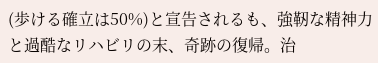(歩ける確立は50%)と宣告されるも、強靭な精神力と過酷なリハビリの末、奇跡の復帰。治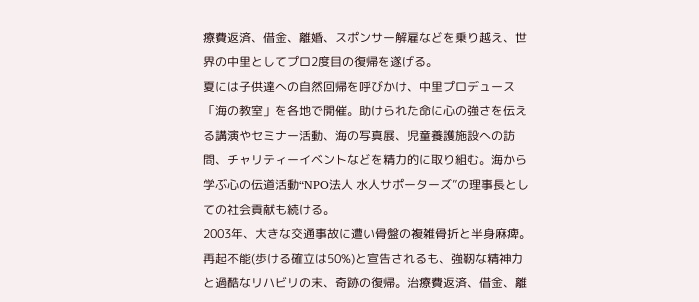療費返済、借金、離婚、スポンサー解雇などを乗り越え、世界の中里としてプロ2度目の復帰を遂げる。
夏には子供達への自然回帰を呼びかけ、中里プロデュース「海の教室」を各地で開催。助けられた命に心の強さを伝える講演やセミナー活動、海の写真展、児童養護施設への訪問、チャリティーイベントなどを精力的に取り組む。海から学ぶ心の伝道活動“NPO法人 水人サポーターズ”の理事長としての社会貢献も続ける。
2003年、大きな交通事故に遭い骨盤の複雑骨折と半身麻痺。再起不能(歩ける確立は50%)と宣告されるも、強靭な精神力と過酷なリハビリの末、奇跡の復帰。治療費返済、借金、離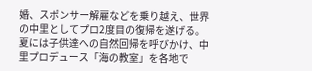婚、スポンサー解雇などを乗り越え、世界の中里としてプロ2度目の復帰を遂げる。
夏には子供達への自然回帰を呼びかけ、中里プロデュース「海の教室」を各地で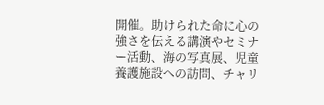開催。助けられた命に心の強さを伝える講演やセミナー活動、海の写真展、児童養護施設への訪問、チャリ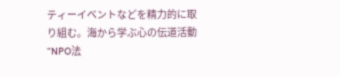ティーイベントなどを精力的に取り組む。海から学ぶ心の伝道活動“NPO法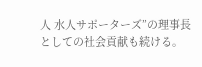人 水人サポーターズ”の理事長としての社会貢献も続ける。